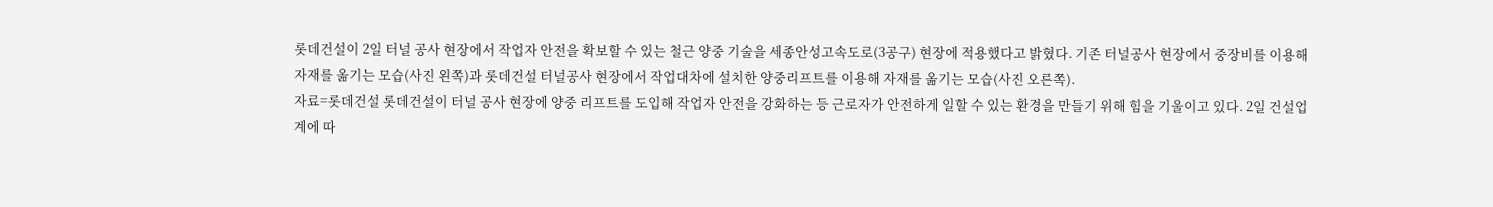롯데건설이 2일 터널 공사 현장에서 작업자 안전을 확보할 수 있는 철근 양중 기술을 세종안성고속도로(3공구) 현장에 적용했다고 밝혔다. 기존 터널공사 현장에서 중장비를 이용해 자재를 옮기는 모습(사진 왼쪽)과 롯데건설 터널공사 현장에서 작업대차에 설치한 양중리프트를 이용해 자재를 옮기는 모습(사진 오른쪽).
자료=롯데건설 롯데건설이 터널 공사 현장에 양중 리프트를 도입해 작업자 안전을 강화하는 등 근로자가 안전하게 일할 수 있는 환경을 만들기 위해 힘을 기울이고 있다. 2일 건설업계에 따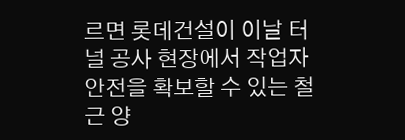르면 롯데건설이 이날 터널 공사 현장에서 작업자 안전을 확보할 수 있는 철근 양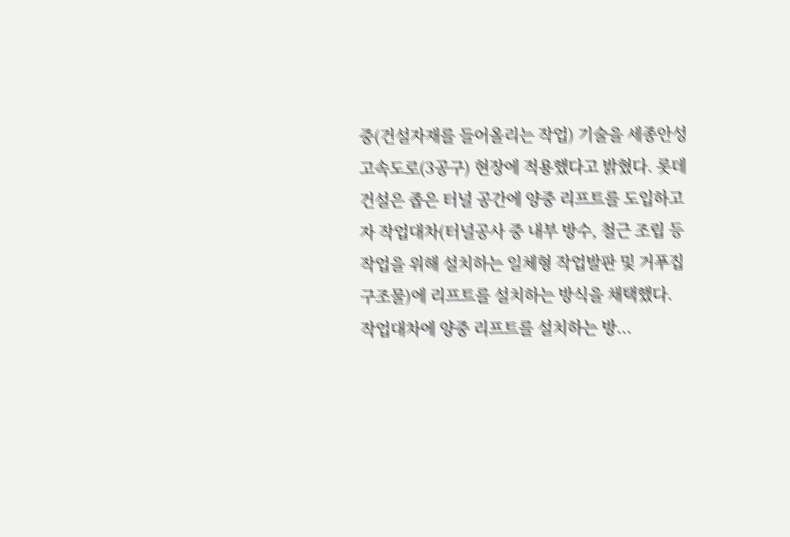중(건설자재를 들어올리는 작업) 기술을 세종안성고속도로(3공구) 현장에 적용했다고 밝혔다. 롯데건설은 좁은 터널 공간에 양중 리프트를 도입하고자 작업대차(터널공사 중 내부 방수, 철근 조립 등 작업을 위해 설치하는 일체형 작업발판 및 거푸집 구조물)에 리프트를 설치하는 방식을 채택했다.
작업대차에 양중 리프트를 설치하는 방...